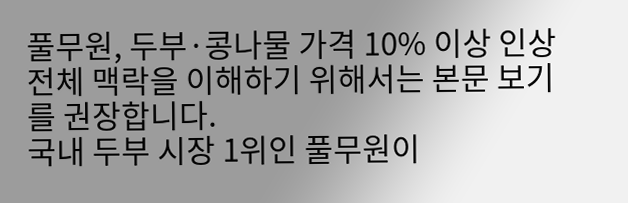풀무원, 두부·콩나물 가격 10% 이상 인상
전체 맥락을 이해하기 위해서는 본문 보기를 권장합니다.
국내 두부 시장 1위인 풀무원이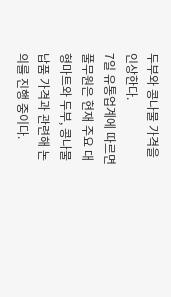두부와 콩나물 가격을 인상한다.
7일 유통업계에 따르면 풀무원은 현재 주요 대형마트와 두부, 콩나물 납품 가격과 관련해 논의를 진행 중이다.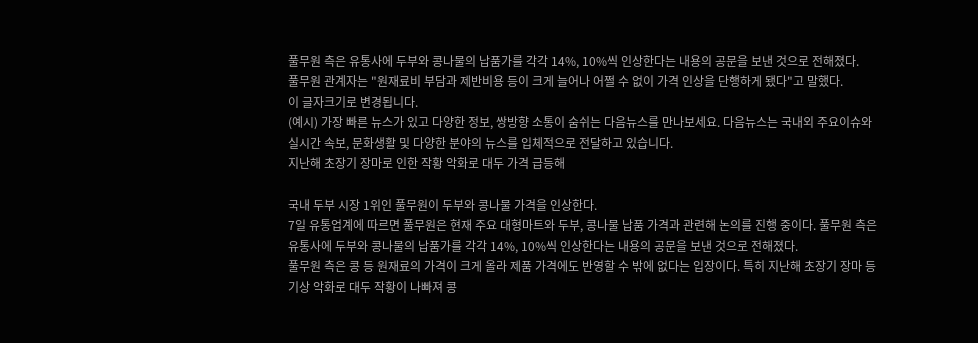풀무원 측은 유통사에 두부와 콩나물의 납품가를 각각 14%, 10%씩 인상한다는 내용의 공문을 보낸 것으로 전해졌다.
풀무원 관계자는 "원재료비 부담과 제반비용 등이 크게 늘어나 어쩔 수 없이 가격 인상을 단행하게 됐다"고 말했다.
이 글자크기로 변경됩니다.
(예시) 가장 빠른 뉴스가 있고 다양한 정보, 쌍방향 소통이 숨쉬는 다음뉴스를 만나보세요. 다음뉴스는 국내외 주요이슈와 실시간 속보, 문화생활 및 다양한 분야의 뉴스를 입체적으로 전달하고 있습니다.
지난해 초장기 장마로 인한 작황 악화로 대두 가격 급등해

국내 두부 시장 1위인 풀무원이 두부와 콩나물 가격을 인상한다.
7일 유통업계에 따르면 풀무원은 현재 주요 대형마트와 두부, 콩나물 납품 가격과 관련해 논의를 진행 중이다. 풀무원 측은 유통사에 두부와 콩나물의 납품가를 각각 14%, 10%씩 인상한다는 내용의 공문을 보낸 것으로 전해졌다.
풀무원 측은 콩 등 원재료의 가격이 크게 올라 제품 가격에도 반영할 수 밖에 없다는 입장이다. 특히 지난해 초장기 장마 등 기상 악화로 대두 작황이 나빠져 콩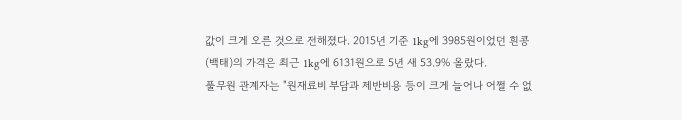값이 크게 오른 것으로 전해졌다. 2015년 기준 1kg에 3985원이었던 흰콩(백태)의 가격은 최근 1kg에 6131원으로 5년 새 53.9% 올랐다.
풀무원 관계자는 "원재료비 부담과 제반비용 등이 크게 늘어나 어쩔 수 없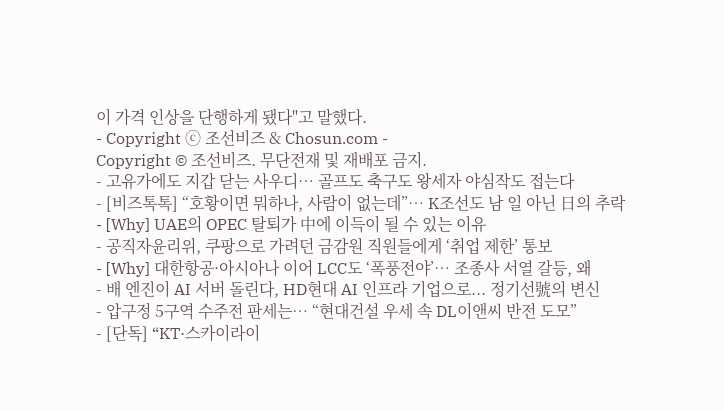이 가격 인상을 단행하게 됐다"고 말했다.
- Copyright ⓒ 조선비즈 & Chosun.com -
Copyright © 조선비즈. 무단전재 및 재배포 금지.
- 고유가에도 지갑 닫는 사우디… 골프도 축구도 왕세자 야심작도 접는다
- [비즈톡톡] “호황이면 뭐하나, 사람이 없는데”… K조선도 남 일 아닌 日의 추락
- [Why] UAE의 OPEC 탈퇴가 中에 이득이 될 수 있는 이유
- 공직자윤리위, 쿠팡으로 가려던 금감원 직원들에게 ‘취업 제한’ 통보
- [Why] 대한항공·아시아나 이어 LCC도 ‘폭풍전야’… 조종사 서열 갈등, 왜
- 배 엔진이 AI 서버 돌린다, HD현대 AI 인프라 기업으로... 정기선號의 변신
- 압구정 5구역 수주전 판세는… “현대건설 우세 속 DL이앤씨 반전 도모”
- [단독] “KT·스카이라이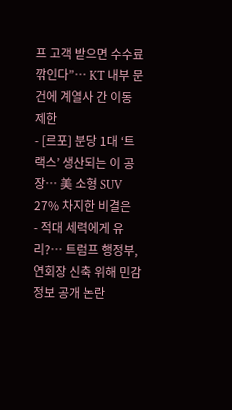프 고객 받으면 수수료 깎인다”… KT 내부 문건에 계열사 간 이동 제한
- [르포] 분당 1대 ‘트랙스’ 생산되는 이 공장… 美 소형 SUV 27% 차지한 비결은
- 적대 세력에게 유리?… 트럼프 행정부, 연회장 신축 위해 민감 정보 공개 논란